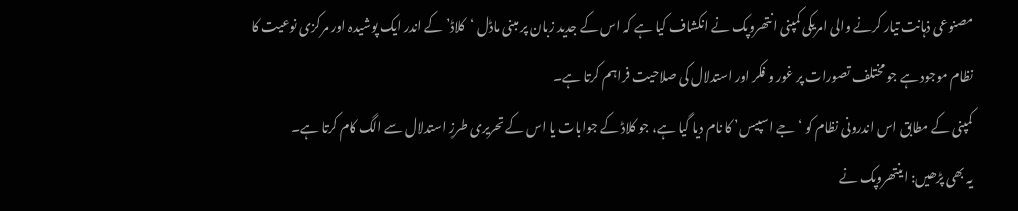مصنوعی ذہانت تیار کرنے والی امریکی کمپنی انتھروپک نے انکشاف کیا ہے کہ اس کے جدید زبان پر مبنی ماڈل ‘کلاڈ’ کے اندر ایک پوشیدہ اور مرکزی نوعیت کا نظام موجود ہے جو مختلف تصورات پر غور و فکر اور استدلال کی صلاحیت فراہم کرتا ہے۔
کمپنی کے مطابق اس اندرونی نظام کو ‘جے اسپیس’ کا نام دیا گیا ہے، جو کلاڈ کے جوابات یا اس کے تحریری طرزِ استدلال سے الگ کام کرتا ہے۔
یہ بھی پڑھیں: اینتھروپک نے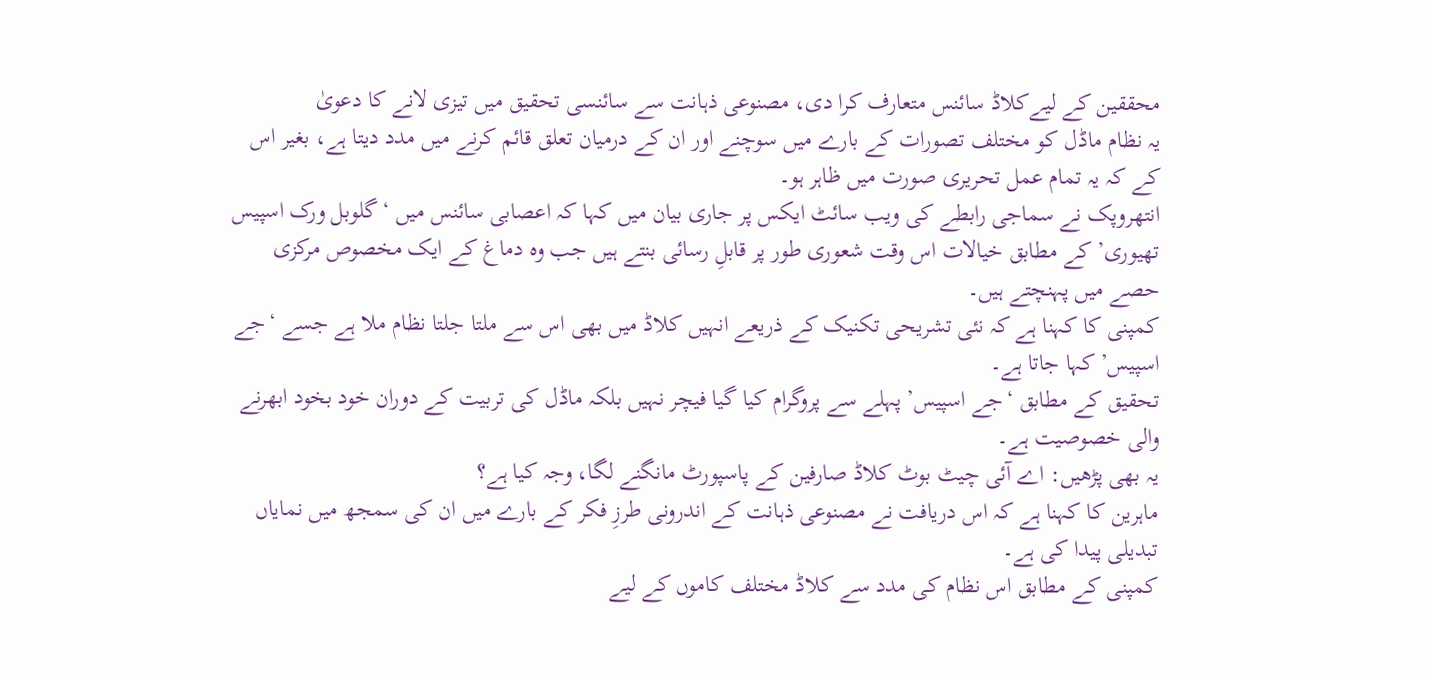محققین کے لیےکلاڈ سائنس متعارف کرا دی، مصنوعی ذہانت سے سائنسی تحقیق میں تیزی لانے کا دعویٰ
یہ نظام ماڈل کو مختلف تصورات کے بارے میں سوچنے اور ان کے درمیان تعلق قائم کرنے میں مدد دیتا ہے، بغیر اس کے کہ یہ تمام عمل تحریری صورت میں ظاہر ہو۔
انتھروپک نے سماجی رابطے کی ویب سائٹ ایکس پر جاری بیان میں کہا کہ اعصابی سائنس میں ‘گلوبل ورک اسپیس تھیوری’ کے مطابق خیالات اس وقت شعوری طور پر قابلِ رسائی بنتے ہیں جب وہ دماغ کے ایک مخصوص مرکزی حصے میں پہنچتے ہیں۔
کمپنی کا کہنا ہے کہ نئی تشریحی تکنیک کے ذریعے انہیں کلاڈ میں بھی اس سے ملتا جلتا نظام ملا ہے جسے ‘جے اسپیس’ کہا جاتا ہے۔
تحقیق کے مطابق ‘جے اسپیس’ پہلے سے پروگرام کیا گیا فیچر نہیں بلکہ ماڈل کی تربیت کے دوران خود بخود ابھرنے والی خصوصیت ہے۔
یہ بھی پڑھیں: اے آئی چیٹ بوٹ کلاڈ صارفین کے پاسپورٹ مانگنے لگا، وجہ کیا ہے؟
ماہرین کا کہنا ہے کہ اس دریافت نے مصنوعی ذہانت کے اندرونی طرزِ فکر کے بارے میں ان کی سمجھ میں نمایاں تبدیلی پیدا کی ہے۔
کمپنی کے مطابق اس نظام کی مدد سے کلاڈ مختلف کاموں کے لیے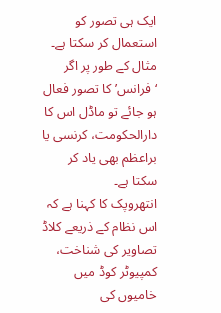ایک ہی تصور کو استعمال کر سکتا ہے۔ مثال کے طور پر اگر ‘فرانس’ کا تصور فعال ہو جائے تو ماڈل اس کا دارالحکومت، کرنسی یا براعظم بھی یاد کر سکتا ہے۔
انتھروپک کا کہنا ہے کہ اس نظام کے ذریعے کلاڈ تصاویر کی شناخت، کمپیوٹر کوڈ میں خامیوں کی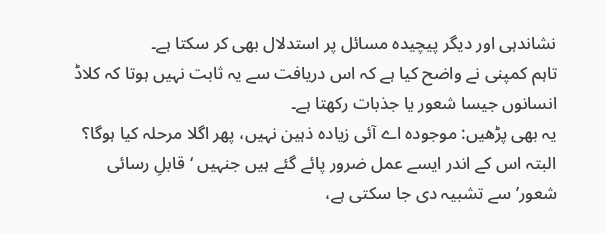نشاندہی اور دیگر پیچیدہ مسائل پر استدلال بھی کر سکتا ہے۔
تاہم کمپنی نے واضح کیا ہے کہ اس دریافت سے یہ ثابت نہیں ہوتا کہ کلاڈ انسانوں جیسا شعور یا جذبات رکھتا ہے۔
یہ بھی پڑھیں: موجودہ اے آئی زیادہ ذہین نہیں، پھر اگلا مرحلہ کیا ہوگا؟
البتہ اس کے اندر ایسے عمل ضرور پائے گئے ہیں جنہیں ‘قابلِ رسائی شعور’ سے تشبیہ دی جا سکتی ہے،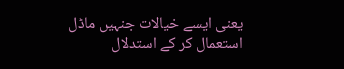یعنی ایسے خیالات جنہیں ماڈل استعمال کر کے استدلال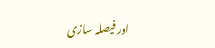اور فیصلہ سازی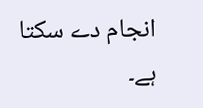انجام دے سکتا ہے۔